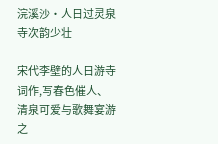浣溪沙·人日过灵泉寺次韵少壮

宋代李壁的人日游寺词作,写春色催人、清泉可爱与歌舞宴游之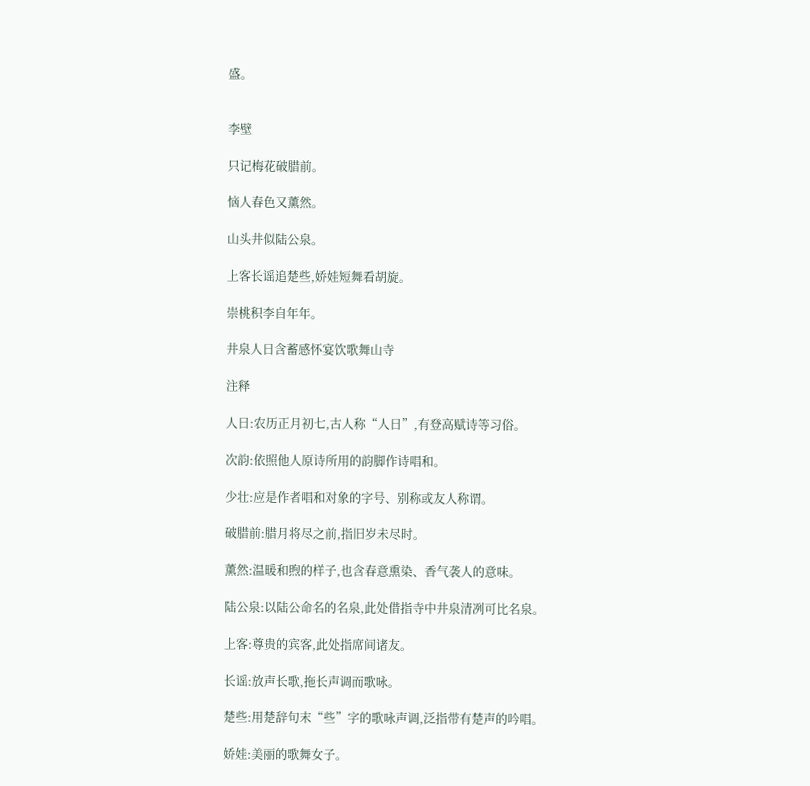盛。


李壁

只记梅花破腊前。

恼人春色又薰然。

山头井似陆公泉。

上客长谣追楚些,娇娃短舞看胡旋。

崇桃积李自年年。

井泉人日含蓄感怀宴饮歌舞山寺

注释

人日:农历正月初七,古人称“人日”,有登高赋诗等习俗。

次韵:依照他人原诗所用的韵脚作诗唱和。

少壮:应是作者唱和对象的字号、别称或友人称谓。

破腊前:腊月将尽之前,指旧岁未尽时。

薰然:温暖和煦的样子,也含春意熏染、香气袭人的意味。

陆公泉:以陆公命名的名泉,此处借指寺中井泉清冽可比名泉。

上客:尊贵的宾客,此处指席间诸友。

长谣:放声长歌,拖长声调而歌咏。

楚些:用楚辞句末“些”字的歌咏声调,泛指带有楚声的吟唱。

娇娃:美丽的歌舞女子。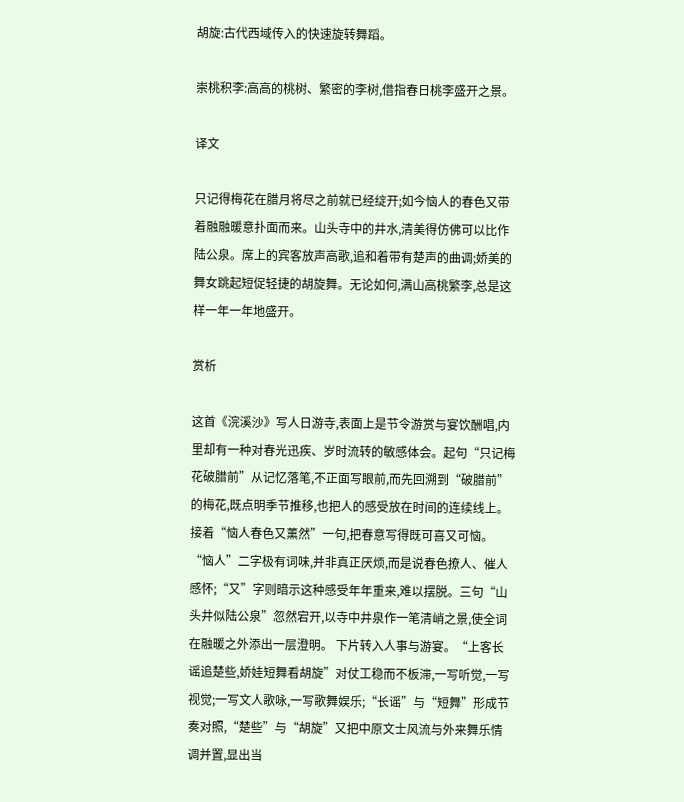胡旋:古代西域传入的快速旋转舞蹈。

崇桃积李:高高的桃树、繁密的李树,借指春日桃李盛开之景。

译文

只记得梅花在腊月将尽之前就已经绽开;如今恼人的春色又带着融融暖意扑面而来。山头寺中的井水,清美得仿佛可以比作陆公泉。席上的宾客放声高歌,追和着带有楚声的曲调;娇美的舞女跳起短促轻捷的胡旋舞。无论如何,满山高桃繁李,总是这样一年一年地盛开。

赏析

这首《浣溪沙》写人日游寺,表面上是节令游赏与宴饮酬唱,内里却有一种对春光迅疾、岁时流转的敏感体会。起句“只记梅花破腊前”从记忆落笔,不正面写眼前,而先回溯到“破腊前”的梅花,既点明季节推移,也把人的感受放在时间的连续线上。接着“恼人春色又薰然”一句,把春意写得既可喜又可恼。“恼人”二字极有词味,并非真正厌烦,而是说春色撩人、催人感怀;“又”字则暗示这种感受年年重来,难以摆脱。三句“山头井似陆公泉”忽然宕开,以寺中井泉作一笔清峭之景,使全词在融暖之外添出一层澄明。 下片转入人事与游宴。“上客长谣追楚些,娇娃短舞看胡旋”对仗工稳而不板滞,一写听觉,一写视觉;一写文人歌咏,一写歌舞娱乐;“长谣”与“短舞”形成节奏对照,“楚些”与“胡旋”又把中原文士风流与外来舞乐情调并置,显出当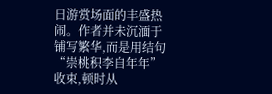日游赏场面的丰盛热闹。作者并未沉湎于铺写繁华,而是用结句“崇桃积李自年年”收束,顿时从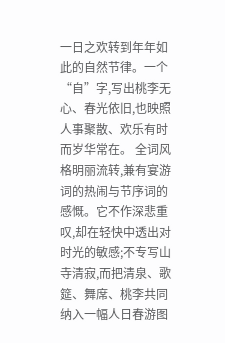一日之欢转到年年如此的自然节律。一个“自”字,写出桃李无心、春光依旧,也映照人事聚散、欢乐有时而岁华常在。 全词风格明丽流转,兼有宴游词的热闹与节序词的感慨。它不作深悲重叹,却在轻快中透出对时光的敏感;不专写山寺清寂,而把清泉、歌筵、舞席、桃李共同纳入一幅人日春游图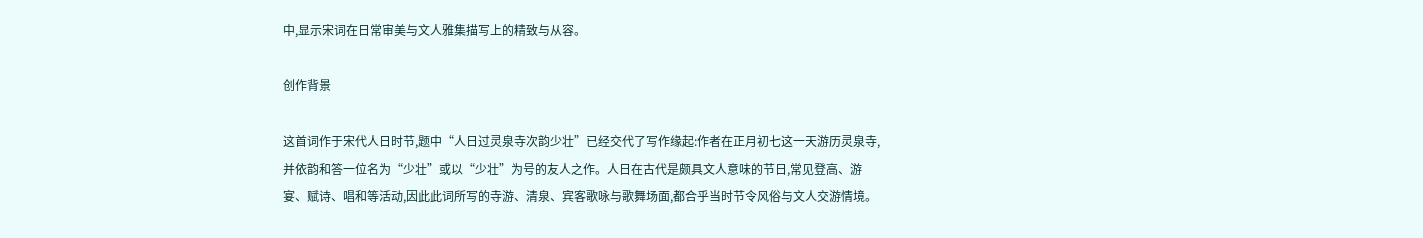中,显示宋词在日常审美与文人雅集描写上的精致与从容。

创作背景

这首词作于宋代人日时节,题中“人日过灵泉寺次韵少壮”已经交代了写作缘起:作者在正月初七这一天游历灵泉寺,并依韵和答一位名为“少壮”或以“少壮”为号的友人之作。人日在古代是颇具文人意味的节日,常见登高、游宴、赋诗、唱和等活动,因此此词所写的寺游、清泉、宾客歌咏与歌舞场面,都合乎当时节令风俗与文人交游情境。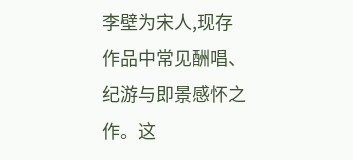李壁为宋人,现存作品中常见酬唱、纪游与即景感怀之作。这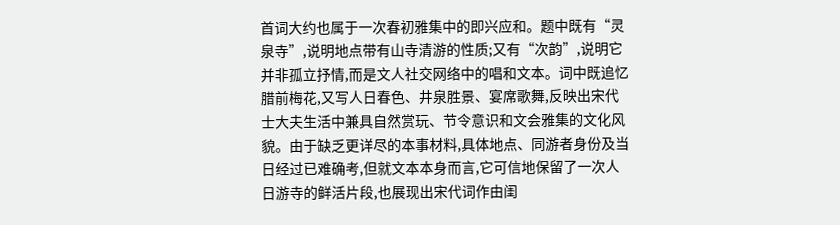首词大约也属于一次春初雅集中的即兴应和。题中既有“灵泉寺”,说明地点带有山寺清游的性质;又有“次韵”,说明它并非孤立抒情,而是文人社交网络中的唱和文本。词中既追忆腊前梅花,又写人日春色、井泉胜景、宴席歌舞,反映出宋代士大夫生活中兼具自然赏玩、节令意识和文会雅集的文化风貌。由于缺乏更详尽的本事材料,具体地点、同游者身份及当日经过已难确考,但就文本本身而言,它可信地保留了一次人日游寺的鲜活片段,也展现出宋代词作由闺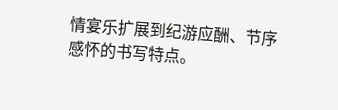情宴乐扩展到纪游应酬、节序感怀的书写特点。